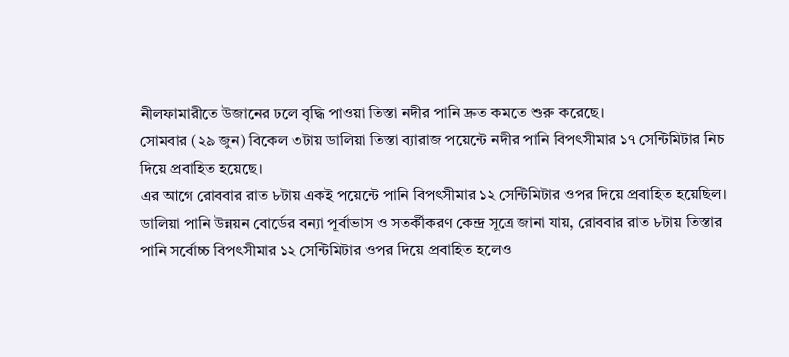নীলফামারীতে উজানের ঢলে বৃদ্ধি পাওয়া তিস্তা নদীর পানি দ্রুত কমতে শুরু করেছে।
সোমবার (২৯ জুন) বিকেল ৩টায় ডালিয়া তিস্তা ব্যারাজ পয়েন্টে নদীর পানি বিপৎসীমার ১৭ সেন্টিমিটার নিচ দিয়ে প্রবাহিত হয়েছে।
এর আগে রোববার রাত ৮টায় একই পয়েন্টে পানি বিপৎসীমার ১২ সেন্টিমিটার ওপর দিয়ে প্রবাহিত হয়েছিল।
ডালিয়া পানি উন্নয়ন বোর্ডের বন্যা পূর্বাভাস ও সতর্কীকরণ কেন্দ্র সূত্রে জানা যায়, রোববার রাত ৮টায় তিস্তার পানি সর্বোচ্চ বিপৎসীমার ১২ সেন্টিমিটার ওপর দিয়ে প্রবাহিত হলেও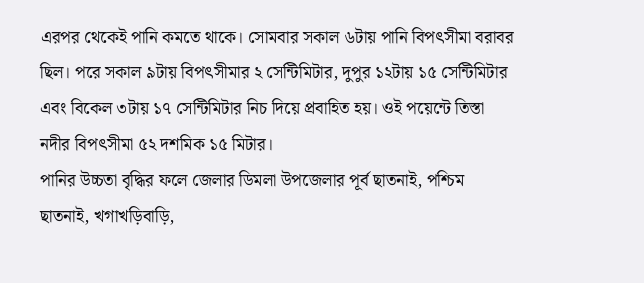এরপর থেকেই পানি কমতে থাকে। সোমবার সকাল ৬টায় পানি বিপৎসীমা বরাবর ছিল। পরে সকাল ৯টায় বিপৎসীমার ২ সেন্টিমিটার, দুপুর ১২টায় ১৫ সেন্টিমিটার এবং বিকেল ৩টায় ১৭ সেন্টিমিটার নিচ দিয়ে প্রবাহিত হয়। ওই পয়েন্টে তিস্তা নদীর বিপৎসীমা ৫২ দশমিক ১৫ মিটার।
পানির উচ্চতা বৃদ্ধির ফলে জেলার ডিমলা উপজেলার পূর্ব ছাতনাই, পশ্চিম ছাতনাই, খগাখড়িবাড়ি,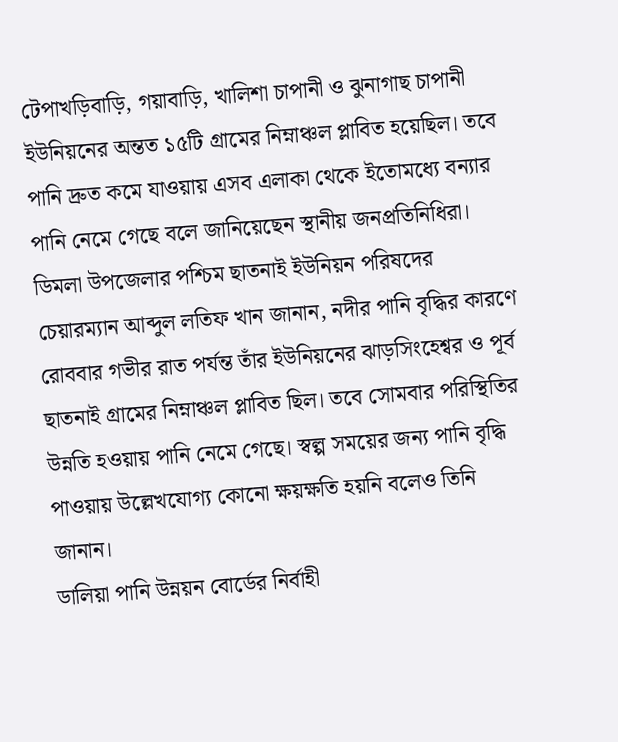টেপাখড়িবাড়ি, গয়াবাড়ি, খালিশা চাপানী ও ঝুনাগাছ চাপানী ইউনিয়নের অন্তত ১৫টি গ্রামের নিম্নাঞ্চল প্লাবিত হয়েছিল। তবে পানি দ্রুত কমে যাওয়ায় এসব এলাকা থেকে ইতোমধ্যে বন্যার পানি নেমে গেছে বলে জানিয়েছেন স্থানীয় জনপ্রতিনিধিরা।
ডিমলা উপজেলার পশ্চিম ছাতনাই ইউনিয়ন পরিষদের চেয়ারম্যান আব্দুল লতিফ খান জানান, নদীর পানি বৃদ্ধির কারণে রোববার গভীর রাত পর্যন্ত তাঁর ইউনিয়নের ঝাড়সিংহেশ্বর ও পূর্ব ছাতনাই গ্রামের নিম্নাঞ্চল প্লাবিত ছিল। তবে সোমবার পরিস্থিতির উন্নতি হওয়ায় পানি নেমে গেছে। স্বল্প সময়ের জন্য পানি বৃদ্ধি পাওয়ায় উল্লেখযোগ্য কোনো ক্ষয়ক্ষতি হয়নি বলেও তিনি জানান।
ডালিয়া পানি উন্নয়ন বোর্ডের নির্বাহী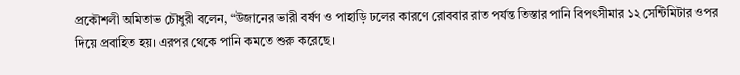প্রকৌশলী অমিতাভ চৌধুরী বলেন, “উজানের ভারী বর্ষণ ও পাহাড়ি ঢলের কারণে রোববার রাত পর্যন্ত তিস্তার পানি বিপৎসীমার ১২ সেন্টিমিটার ওপর দিয়ে প্রবাহিত হয়। এরপর থেকে পানি কমতে শুরু করেছে।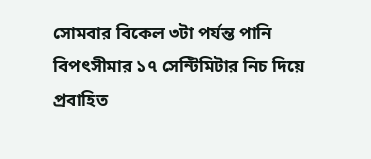সোমবার বিকেল ৩টা পর্যন্ত পানি বিপৎসীমার ১৭ সেন্টিমিটার নিচ দিয়ে প্রবাহিত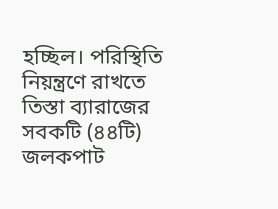হচ্ছিল। পরিস্থিতি নিয়ন্ত্রণে রাখতে তিস্তা ব্যারাজের সবকটি (৪৪টি) জলকপাট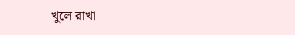খুলে রাখা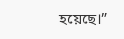হয়েছে।”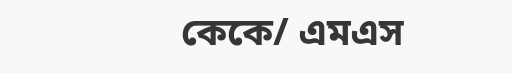কেকে/ এমএস